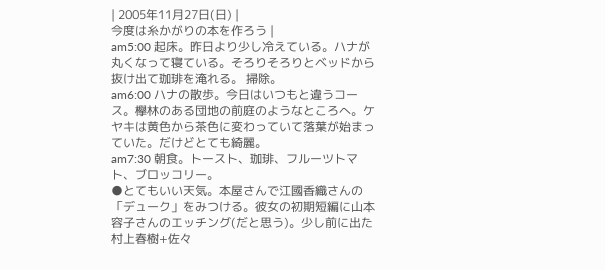| 2005年11月27日(日) |
今度は糸かがりの本を作ろう |
am5:00 起床。昨日より少し冷えている。ハナが丸くなって寝ている。そろりそろりとベッドから抜け出て珈琲を淹れる。 掃除。
am6:00 ハナの散歩。今日はいつもと違うコース。欅林のある団地の前庭のようなところへ。ケヤキは黄色から茶色に変わっていて落葉が始まっていた。だけどとても綺麗。
am7:30 朝食。トースト、珈琲、フルーツトマト、ブロッコリー。
●とてもいい天気。本屋さんで江國香織さんの「デューク」をみつける。彼女の初期短編に山本容子さんのエッチング(だと思う)。少し前に出た村上春樹+佐々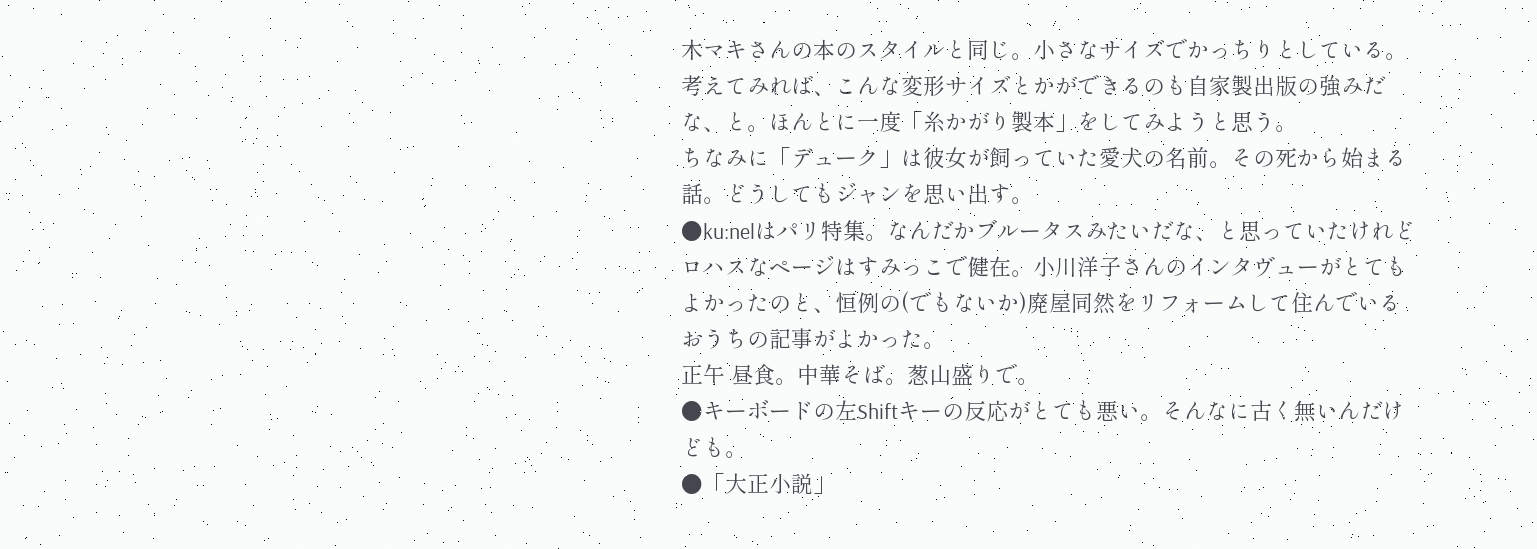木マキさんの本のスタイルと同じ。小さなサイズでかっちりとしている。
考えてみれば、こんな変形サイズとかができるのも自家製出版の強みだな、と。ほんとに一度「糸かがり製本」をしてみようと思う。
ちなみに「デューク」は彼女が飼っていた愛犬の名前。その死から始まる話。どうしてもジャンを思い出す。
●ku:nelはパリ特集。なんだかブルータスみたいだな、と思っていたけれどロハスなページはすみっこで健在。小川洋子さんのインタヴューがとてもよかったのと、恒例の(でもないか)廃屋同然をリフォームして住んでいるおうちの記事がよかった。
正午 昼食。中華そば。葱山盛りで。
●キーボードの左Shiftキーの反応がとても悪い。そんなに古く無いんだけども。
●「大正小説」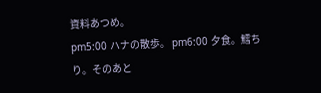資料あつめ。
pm5:00 ハナの散歩。 pm6:00 夕食。鱈ちり。そのあと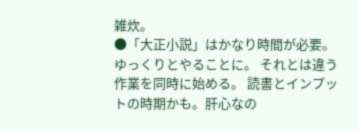雑炊。
●「大正小説」はかなり時間が必要。ゆっくりとやることに。 それとは違う作業を同時に始める。 読書とインプットの時期かも。肝心なの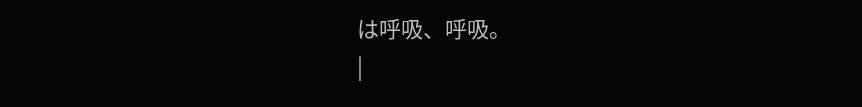は呼吸、呼吸。
|